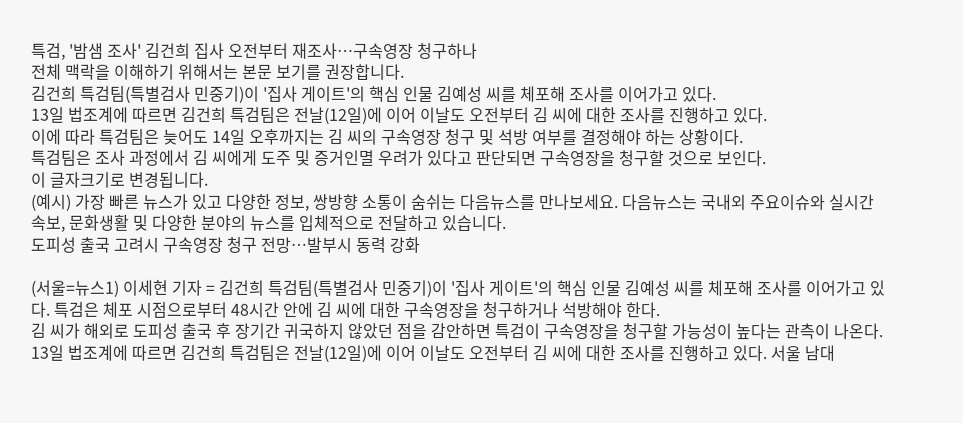특검, '밤샘 조사' 김건희 집사 오전부터 재조사…구속영장 청구하나
전체 맥락을 이해하기 위해서는 본문 보기를 권장합니다.
김건희 특검팀(특별검사 민중기)이 '집사 게이트'의 핵심 인물 김예성 씨를 체포해 조사를 이어가고 있다.
13일 법조계에 따르면 김건희 특검팀은 전날(12일)에 이어 이날도 오전부터 김 씨에 대한 조사를 진행하고 있다.
이에 따라 특검팀은 늦어도 14일 오후까지는 김 씨의 구속영장 청구 및 석방 여부를 결정해야 하는 상황이다.
특검팀은 조사 과정에서 김 씨에게 도주 및 증거인멸 우려가 있다고 판단되면 구속영장을 청구할 것으로 보인다.
이 글자크기로 변경됩니다.
(예시) 가장 빠른 뉴스가 있고 다양한 정보, 쌍방향 소통이 숨쉬는 다음뉴스를 만나보세요. 다음뉴스는 국내외 주요이슈와 실시간 속보, 문화생활 및 다양한 분야의 뉴스를 입체적으로 전달하고 있습니다.
도피성 출국 고려시 구속영장 청구 전망…발부시 동력 강화

(서울=뉴스1) 이세현 기자 = 김건희 특검팀(특별검사 민중기)이 '집사 게이트'의 핵심 인물 김예성 씨를 체포해 조사를 이어가고 있다. 특검은 체포 시점으로부터 48시간 안에 김 씨에 대한 구속영장을 청구하거나 석방해야 한다.
김 씨가 해외로 도피성 출국 후 장기간 귀국하지 않았던 점을 감안하면 특검이 구속영장을 청구할 가능성이 높다는 관측이 나온다.
13일 법조계에 따르면 김건희 특검팀은 전날(12일)에 이어 이날도 오전부터 김 씨에 대한 조사를 진행하고 있다. 서울 남대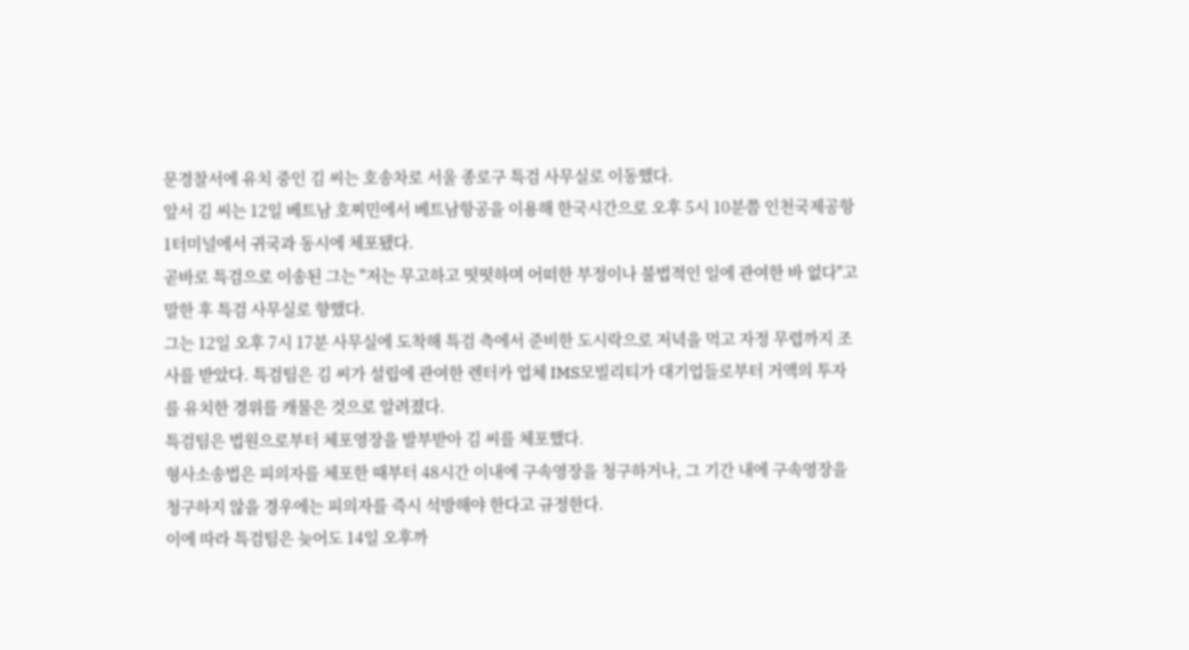문경찰서에 유치 중인 김 씨는 호송차로 서울 종로구 특검 사무실로 이동했다.
앞서 김 씨는 12일 베트남 호찌민에서 베트남항공을 이용해 한국시간으로 오후 5시 10분쯤 인천국제공항 1터미널에서 귀국과 동시에 체포됐다.
곧바로 특검으로 이송된 그는 "저는 무고하고 떳떳하며 어떠한 부정이나 불법적인 일에 관여한 바 없다"고 말한 후 특검 사무실로 향했다.
그는 12일 오후 7시 17분 사무실에 도착해 특검 측에서 준비한 도시락으로 저녁을 먹고 자정 무렵까지 조사를 받았다. 특검팀은 김 씨가 설립에 관여한 렌터카 업체 IMS모빌리티가 대기업들로부터 거액의 투자를 유치한 경위를 캐물은 것으로 알려졌다.
특검팀은 법원으로부터 체포영장을 발부받아 김 씨를 체포했다.
형사소송법은 피의자를 체포한 때부터 48시간 이내에 구속영장을 청구하거나, 그 기간 내에 구속영장을 청구하지 않을 경우에는 피의자를 즉시 석방해야 한다고 규정한다.
이에 따라 특검팀은 늦어도 14일 오후까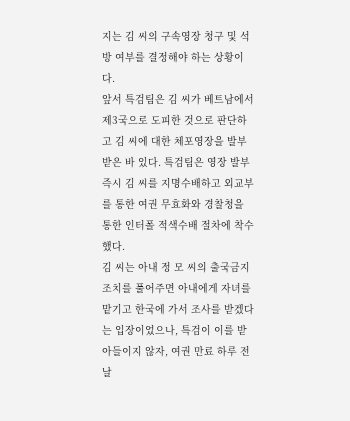지는 김 씨의 구속영장 청구 및 석방 여부를 결정해야 하는 상황이다.
앞서 특검팀은 김 씨가 베트남에서 제3국으로 도피한 것으로 판단하고 김 씨에 대한 체포영장을 발부받은 바 있다. 특검팀은 영장 발부 즉시 김 씨를 지명수배하고 외교부를 통한 여권 무효화와 경찰청을 통한 인터폴 적색수배 절차에 착수했다.
김 씨는 아내 정 모 씨의 출국금지 조치를 풀어주면 아내에게 자녀를 맡기고 한국에 가서 조사를 받겠다는 입장이었으나, 특검이 이를 받아들이지 않자, 여권 만료 하루 전날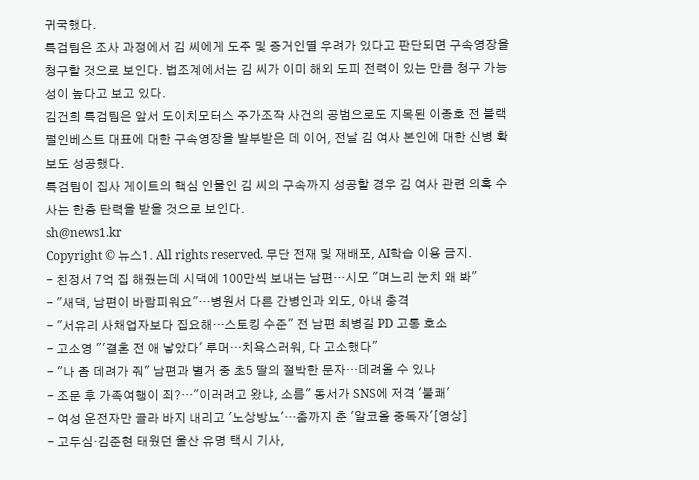귀국했다.
특검팀은 조사 과정에서 김 씨에게 도주 및 증거인멸 우려가 있다고 판단되면 구속영장을 청구할 것으로 보인다. 법조계에서는 김 씨가 이미 해외 도피 전력이 있는 만큼 청구 가능성이 높다고 보고 있다.
김건희 특검팀은 앞서 도이치모터스 주가조작 사건의 공범으로도 지목된 이종호 전 블랙펄인베스트 대표에 대한 구속영장을 발부받은 데 이어, 전날 김 여사 본인에 대한 신병 확보도 성공했다.
특검팀이 집사 게이트의 핵심 인물인 김 씨의 구속까지 성공할 경우 김 여사 관련 의혹 수사는 한층 탄력을 받을 것으로 보인다.
sh@news1.kr
Copyright © 뉴스1. All rights reserved. 무단 전재 및 재배포, AI학습 이용 금지.
- 친정서 7억 집 해줬는데 시댁에 100만씩 보내는 남편…시모 "며느리 눈치 왜 봐"
- "새댁, 남편이 바람피워요"…병원서 다른 간병인과 외도, 아내 충격
- "서유리 사채업자보다 집요해…스토킹 수준" 전 남편 최병길 PD 고통 호소
- 고소영 "'결혼 전 애 낳았다' 루머…치욕스러워, 다 고소했다"
- "나 좀 데려가 줘" 남편과 별거 중 초5 딸의 절박한 문자…데려올 수 있나
- 조문 후 가족여행이 죄?…"이러려고 왔냐, 소름" 동서가 SNS에 저격 '불쾌'
- 여성 운전자만 골라 바지 내리고 '노상방뇨'…춤까지 춘 '알코올 중독자'[영상]
- 고두심·김준현 태웠던 울산 유명 택시 기사,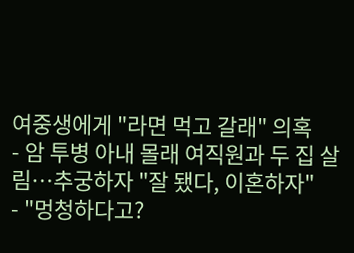여중생에게 "라면 먹고 갈래" 의혹
- 암 투병 아내 몰래 여직원과 두 집 살림…추궁하자 "잘 됐다, 이혼하자"
- "멍청하다고?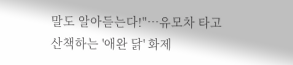말도 알아듣는다!"…유모차 타고 산책하는 '애완 닭' 화제